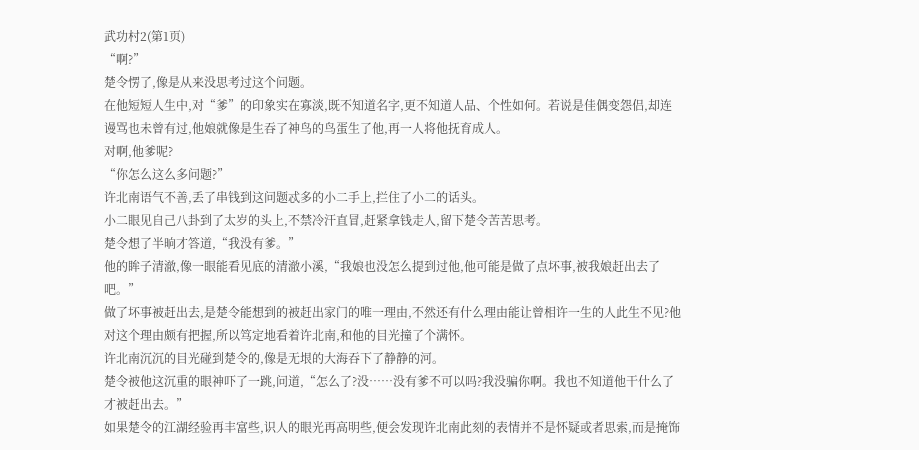武功村2(第1页)
“啊?”
楚令愣了,像是从来没思考过这个问题。
在他短短人生中,对“爹”的印象实在寡淡,既不知道名字,更不知道人品、个性如何。若说是佳偶变怨侣,却连谩骂也未曾有过,他娘就像是生吞了神鸟的鸟蛋生了他,再一人将他抚育成人。
对啊,他爹呢?
“你怎么这么多问题?”
许北南语气不善,丢了串钱到这问题忒多的小二手上,拦住了小二的话头。
小二眼见自己八卦到了太岁的头上,不禁冷汗直冒,赶紧拿钱走人,留下楚令苦苦思考。
楚令想了半晌才答道,“我没有爹。”
他的眸子清澈,像一眼能看见底的清澈小溪,“我娘也没怎么提到过他,他可能是做了点坏事,被我娘赶出去了吧。”
做了坏事被赶出去,是楚令能想到的被赶出家门的唯一理由,不然还有什么理由能让曾相许一生的人此生不见?他对这个理由颇有把握,所以笃定地看着许北南,和他的目光撞了个满怀。
许北南沉沉的目光碰到楚令的,像是无垠的大海吞下了静静的河。
楚令被他这沉重的眼神吓了一跳,问道,“怎么了?没……没有爹不可以吗?我没骗你啊。我也不知道他干什么了才被赶出去。”
如果楚令的江湖经验再丰富些,识人的眼光再高明些,便会发现许北南此刻的表情并不是怀疑或者思索,而是掩饰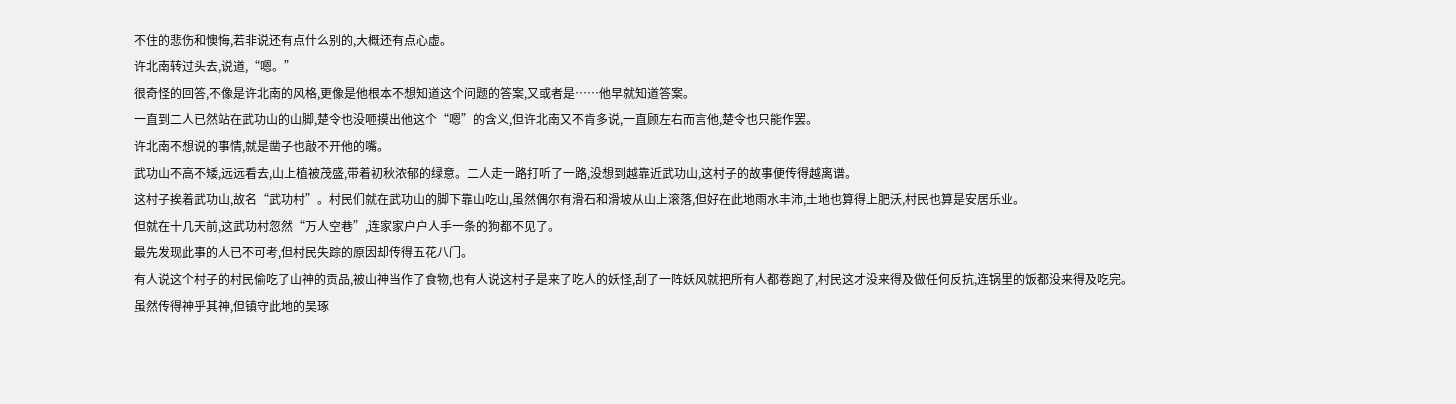不住的悲伤和懊悔,若非说还有点什么别的,大概还有点心虚。
许北南转过头去,说道,“嗯。”
很奇怪的回答,不像是许北南的风格,更像是他根本不想知道这个问题的答案,又或者是……他早就知道答案。
一直到二人已然站在武功山的山脚,楚令也没咂摸出他这个“嗯”的含义,但许北南又不肯多说,一直顾左右而言他,楚令也只能作罢。
许北南不想说的事情,就是凿子也敲不开他的嘴。
武功山不高不矮,远远看去,山上植被茂盛,带着初秋浓郁的绿意。二人走一路打听了一路,没想到越靠近武功山,这村子的故事便传得越离谱。
这村子挨着武功山,故名“武功村”。村民们就在武功山的脚下靠山吃山,虽然偶尔有滑石和滑坡从山上滚落,但好在此地雨水丰沛,土地也算得上肥沃,村民也算是安居乐业。
但就在十几天前,这武功村忽然“万人空巷”,连家家户户人手一条的狗都不见了。
最先发现此事的人已不可考,但村民失踪的原因却传得五花八门。
有人说这个村子的村民偷吃了山神的贡品,被山神当作了食物,也有人说这村子是来了吃人的妖怪,刮了一阵妖风就把所有人都卷跑了,村民这才没来得及做任何反抗,连锅里的饭都没来得及吃完。
虽然传得神乎其神,但镇守此地的吴琢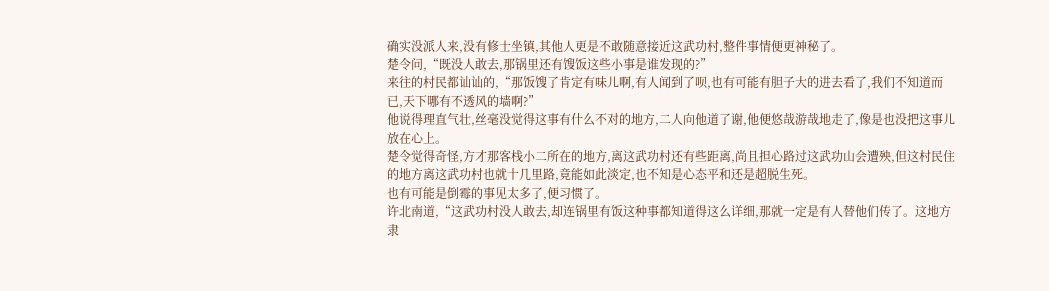确实没派人来,没有修士坐镇,其他人更是不敢随意接近这武功村,整件事情便更神秘了。
楚令问,“既没人敢去,那锅里还有馊饭这些小事是谁发现的?”
来往的村民都讪讪的,“那饭馊了肯定有味儿啊,有人闻到了呗,也有可能有胆子大的进去看了,我们不知道而已,天下哪有不透风的墙啊?”
他说得理直气壮,丝毫没觉得这事有什么不对的地方,二人向他道了谢,他便悠哉游哉地走了,像是也没把这事儿放在心上。
楚令觉得奇怪,方才那客栈小二所在的地方,离这武功村还有些距离,尚且担心路过这武功山会遭殃,但这村民住的地方离这武功村也就十几里路,竟能如此淡定,也不知是心态平和还是超脱生死。
也有可能是倒霉的事见太多了,便习惯了。
许北南道,“这武功村没人敢去,却连锅里有饭这种事都知道得这么详细,那就一定是有人替他们传了。这地方隶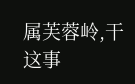属芙蓉岭,干这事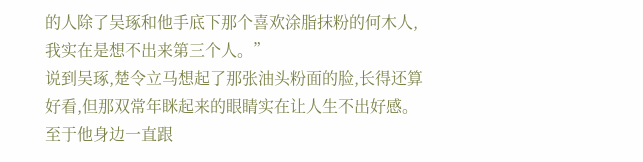的人除了吴琢和他手底下那个喜欢涂脂抹粉的何木人,我实在是想不出来第三个人。”
说到吴琢,楚令立马想起了那张油头粉面的脸,长得还算好看,但那双常年眯起来的眼睛实在让人生不出好感。至于他身边一直跟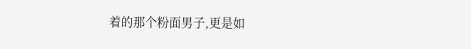着的那个粉面男子,更是如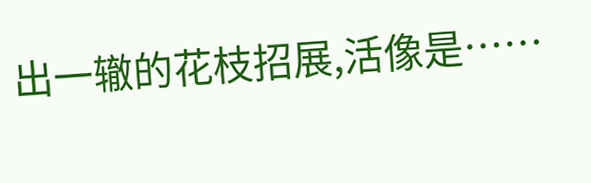出一辙的花枝招展,活像是……